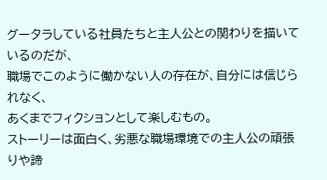グータラしている社員たちと主人公との関わりを描いているのだが、
職場でこのように働かない人の存在が、自分には信じられなく、
あくまでフィクションとして楽しむもの。
ストーリーは面白く、劣悪な職場環境での主人公の頑張りや諦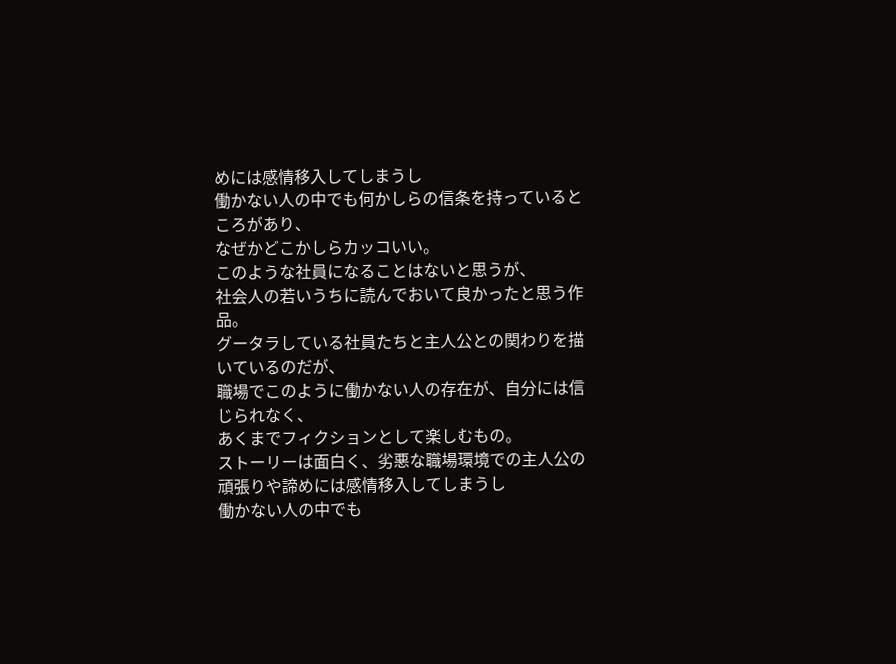めには感情移入してしまうし
働かない人の中でも何かしらの信条を持っているところがあり、
なぜかどこかしらカッコいい。
このような社員になることはないと思うが、
社会人の若いうちに読んでおいて良かったと思う作品。
グータラしている社員たちと主人公との関わりを描いているのだが、
職場でこのように働かない人の存在が、自分には信じられなく、
あくまでフィクションとして楽しむもの。
ストーリーは面白く、劣悪な職場環境での主人公の頑張りや諦めには感情移入してしまうし
働かない人の中でも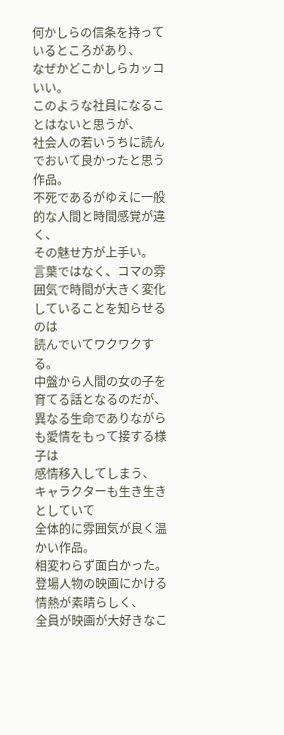何かしらの信条を持っているところがあり、
なぜかどこかしらカッコいい。
このような社員になることはないと思うが、
社会人の若いうちに読んでおいて良かったと思う作品。
不死であるがゆえに一般的な人間と時間感覚が違く、
その魅せ方が上手い。
言葉ではなく、コマの雰囲気で時間が大きく変化していることを知らせるのは
読んでいてワクワクする。
中盤から人間の女の子を育てる話となるのだが、
異なる生命でありながらも愛情をもって接する様子は
感情移入してしまう、
キャラクターも生き生きとしていて
全体的に雰囲気が良く温かい作品。
相変わらず面白かった。
登場人物の映画にかける情熱が素晴らしく、
全員が映画が大好きなこ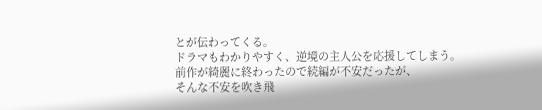とが伝わってくる。
ドラマもわかりやすく、逆境の主人公を応援してしまう。
前作が綺麗に終わったので続編が不安だったが、
そんな不安を吹き飛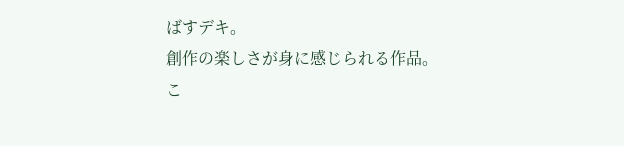ばすデキ。
創作の楽しさが身に感じられる作品。
こ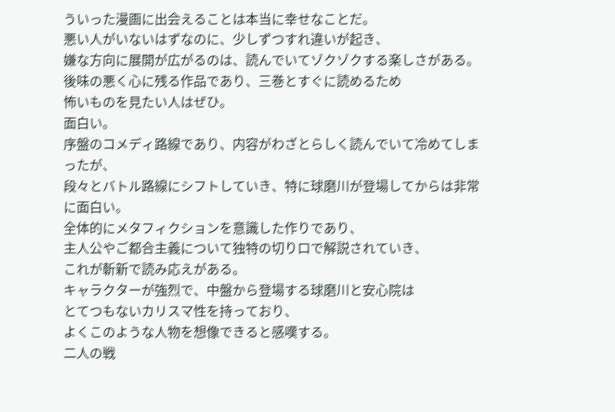ういった漫画に出会えることは本当に幸せなことだ。
悪い人がいないはずなのに、少しずつすれ違いが起き、
嫌な方向に展開が広がるのは、読んでいてゾクゾクする楽しさがある。
後味の悪く心に残る作品であり、三巻とすぐに読めるため
怖いものを見たい人はぜひ。
面白い。
序盤のコメディ路線であり、内容がわざとらしく読んでいて冷めてしまったが、
段々とバトル路線にシフトしていき、特に球磨川が登場してからは非常に面白い。
全体的にメタフィクションを意識した作りであり、
主人公やご都合主義について独特の切り口で解説されていき、
これが斬新で読み応えがある。
キャラクターが強烈で、中盤から登場する球磨川と安心院は
とてつもないカリスマ性を持っており、
よくこのような人物を想像できると感嘆する。
二人の戦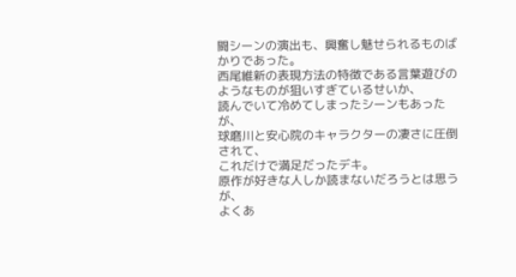闘シーンの演出も、興奮し魅せられるものばかりであった。
西尾維新の表現方法の特徴である言葉遊びのようなものが狙いすぎているせいか、
読んでいて冷めてしまったシーンもあったが、
球磨川と安心院のキャラクターの凄さに圧倒されて、
これだけで満足だったデキ。
原作が好きな人しか読まないだろうとは思うが、
よくあ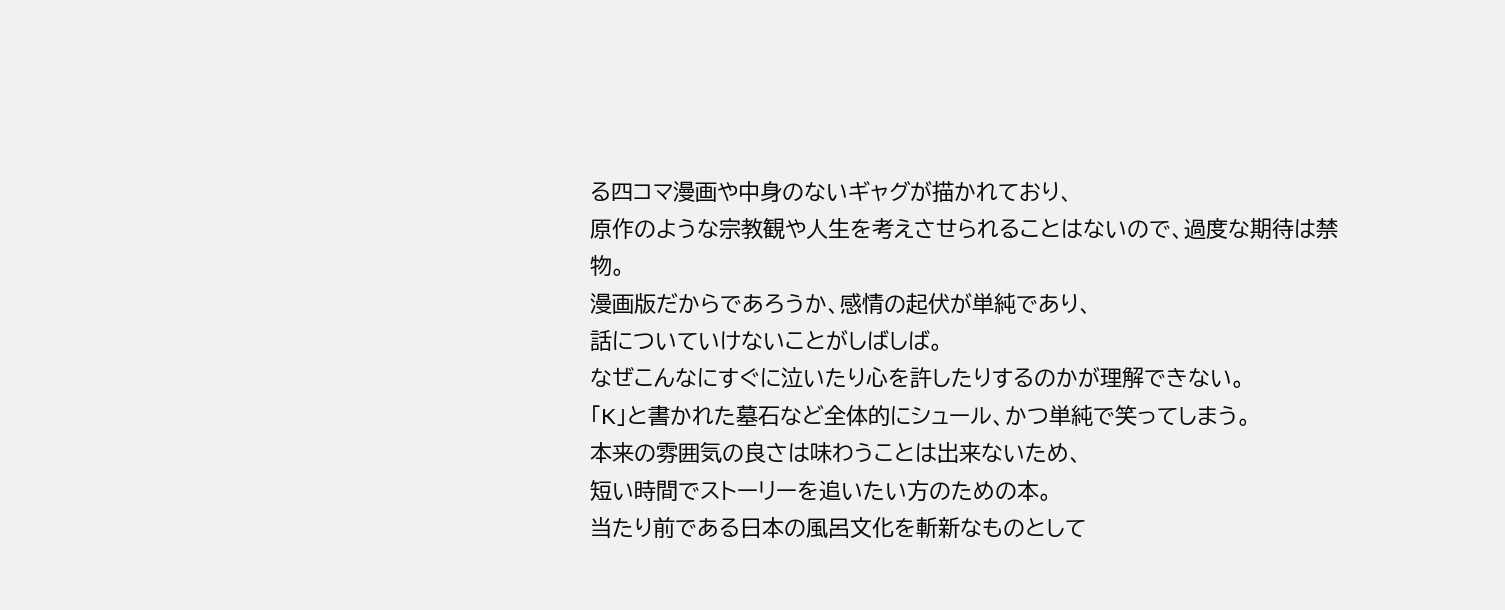る四コマ漫画や中身のないギャグが描かれており、
原作のような宗教観や人生を考えさせられることはないので、過度な期待は禁物。
漫画版だからであろうか、感情の起伏が単純であり、
話についていけないことがしばしば。
なぜこんなにすぐに泣いたり心を許したりするのかが理解できない。
「K」と書かれた墓石など全体的にシュール、かつ単純で笑ってしまう。
本来の雰囲気の良さは味わうことは出来ないため、
短い時間でストーリーを追いたい方のための本。
当たり前である日本の風呂文化を斬新なものとして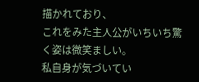描かれており、
これをみた主人公がいちいち驚く姿は微笑ましい。
私自身が気づいてい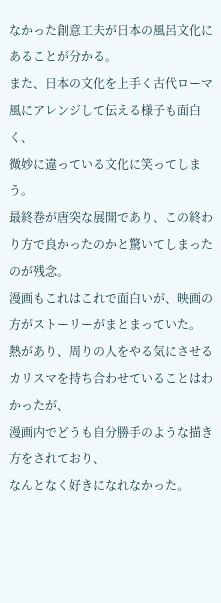なかった創意工夫が日本の風呂文化にあることが分かる。
また、日本の文化を上手く古代ローマ風にアレンジして伝える様子も面白く、
微妙に違っている文化に笑ってしまう。
最終巻が唐突な展開であり、この終わり方で良かったのかと驚いてしまったのが残念。
漫画もこれはこれで面白いが、映画の方がストーリーがまとまっていた。
熱があり、周りの人をやる気にさせるカリスマを持ち合わせていることはわかったが、
漫画内でどうも自分勝手のような描き方をされており、
なんとなく好きになれなかった。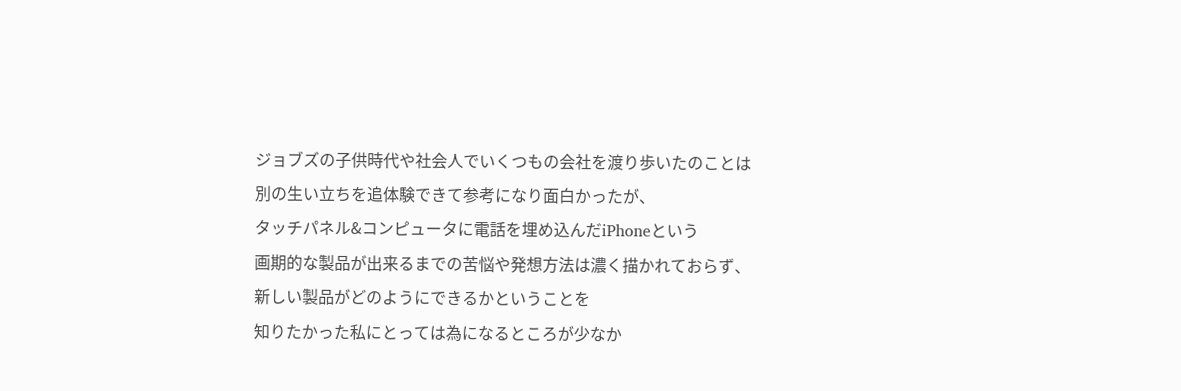ジョブズの子供時代や社会人でいくつもの会社を渡り歩いたのことは
別の生い立ちを追体験できて参考になり面白かったが、
タッチパネル&コンピュータに電話を埋め込んだiPhoneという
画期的な製品が出来るまでの苦悩や発想方法は濃く描かれておらず、
新しい製品がどのようにできるかということを
知りたかった私にとっては為になるところが少なか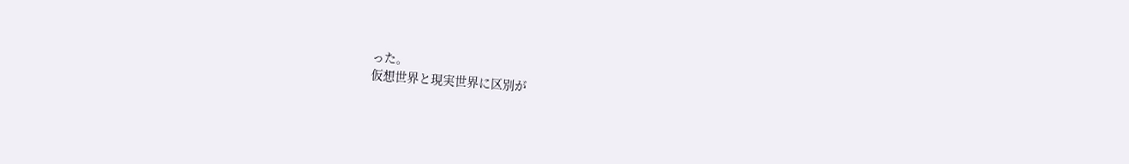った。
仮想世界と現実世界に区別が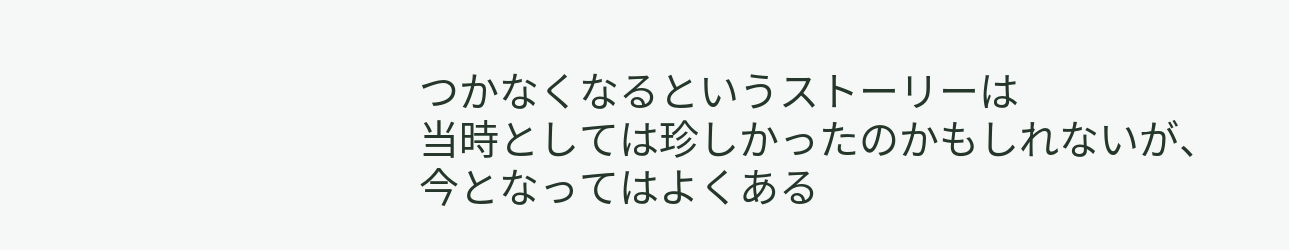つかなくなるというストーリーは
当時としては珍しかったのかもしれないが、
今となってはよくある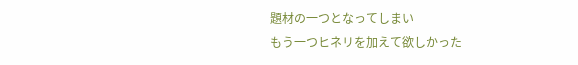題材の一つとなってしまい
もう一つヒネリを加えて欲しかった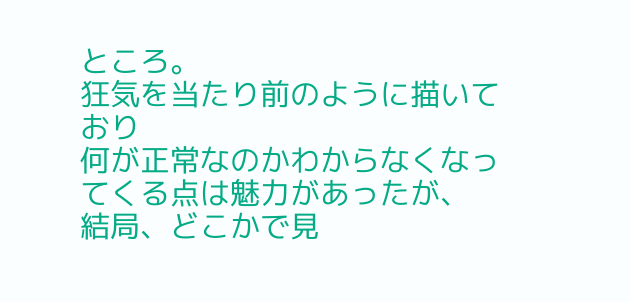ところ。
狂気を当たり前のように描いており
何が正常なのかわからなくなってくる点は魅力があったが、
結局、どこかで見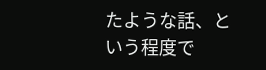たような話、という程度で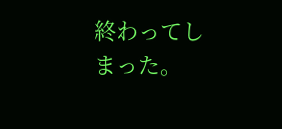終わってしまった。